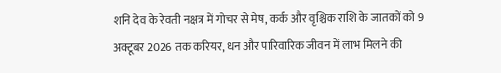शनि देव के रेवती नक्षत्र में गोचर से मेष, कर्क और वृश्चिक राशि के जातकों को 9 अक्टूबर 2026 तक करियर, धन और पारिवारिक जीवन में लाभ मिलने की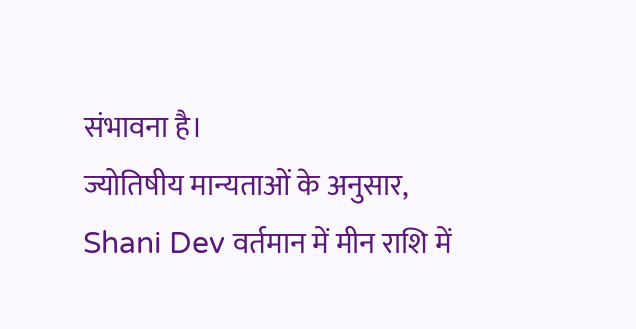संभावना है।
ज्योतिषीय मान्यताओं के अनुसार, Shani Dev वर्तमान में मीन राशि में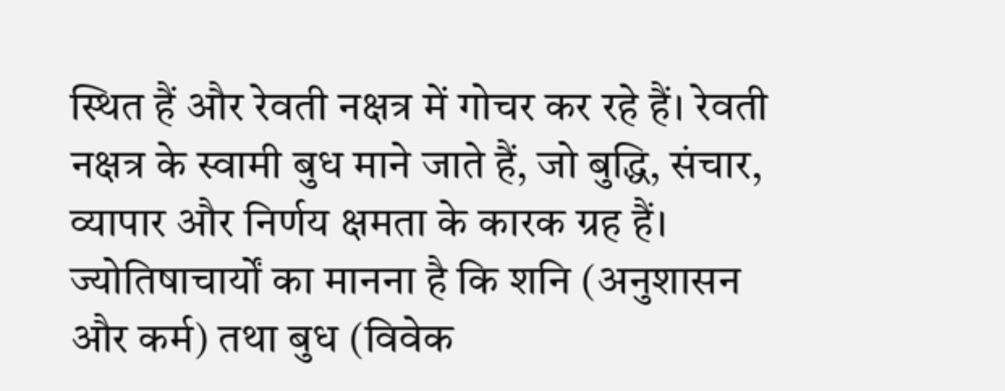स्थित हैं और रेवती नक्षत्र में गोचर कर रहे हैं। रेवती नक्षत्र के स्वामी बुध माने जाते हैं, जो बुद्धि, संचार, व्यापार और निर्णय क्षमता के कारक ग्रह हैं। ज्योतिषाचार्यों का मानना है कि शनि (अनुशासन और कर्म) तथा बुध (विवेक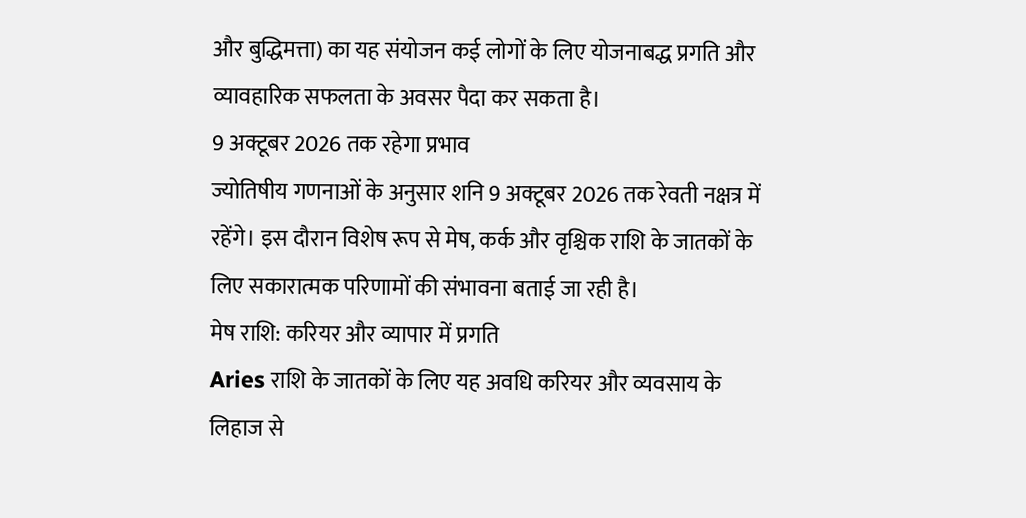और बुद्धिमत्ता) का यह संयोजन कई लोगों के लिए योजनाबद्ध प्रगति और व्यावहारिक सफलता के अवसर पैदा कर सकता है।
9 अक्टूबर 2026 तक रहेगा प्रभाव
ज्योतिषीय गणनाओं के अनुसार शनि 9 अक्टूबर 2026 तक रेवती नक्षत्र में रहेंगे। इस दौरान विशेष रूप से मेष, कर्क और वृश्चिक राशि के जातकों के लिए सकारात्मक परिणामों की संभावना बताई जा रही है।
मेष राशि: करियर और व्यापार में प्रगति
Aries राशि के जातकों के लिए यह अवधि करियर और व्यवसाय के लिहाज से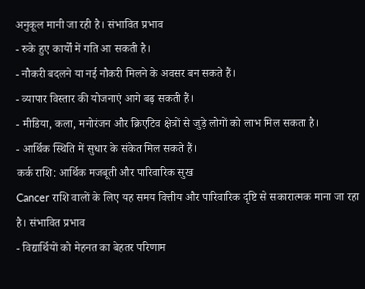अनुकूल मानी जा रही है। संभावित प्रभाव
- रुके हुए कार्यों में गति आ सकती है।
- नौकरी बदलने या नई नौकरी मिलने के अवसर बन सकते हैं।
- व्यापार विस्तार की योजनाएं आगे बढ़ सकती हैं।
- मीडिया, कला, मनोरंजन और क्रिएटिव क्षेत्रों से जुड़े लोगों को लाभ मिल सकता है।
- आर्थिक स्थिति में सुधार के संकेत मिल सकते हैं।
कर्क राशि: आर्थिक मजबूती और पारिवारिक सुख
Cancer राशि वालों के लिए यह समय वित्तीय और पारिवारिक दृष्टि से सकारात्मक माना जा रहा है। संभावित प्रभाव
- विद्यार्थियों को मेहनत का बेहतर परिणाम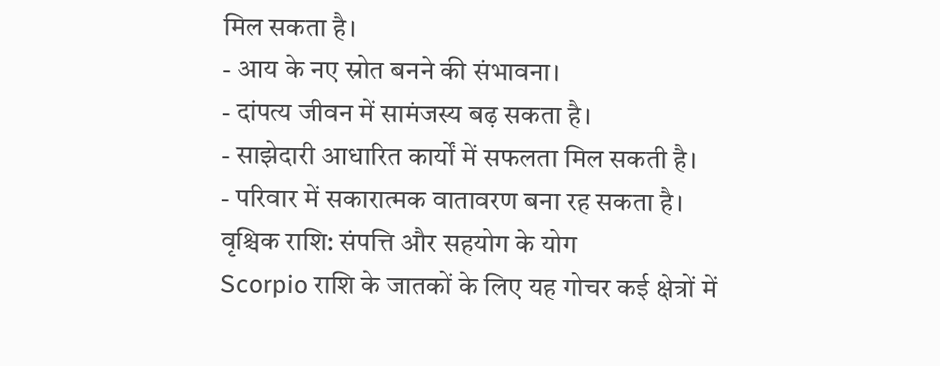मिल सकता है।
- आय के नए स्रोत बनने की संभावना।
- दांपत्य जीवन में सामंजस्य बढ़ सकता है।
- साझेदारी आधारित कार्यों में सफलता मिल सकती है।
- परिवार में सकारात्मक वातावरण बना रह सकता है।
वृश्चिक राशि: संपत्ति और सहयोग के योग
Scorpio राशि के जातकों के लिए यह गोचर कई क्षेत्रों में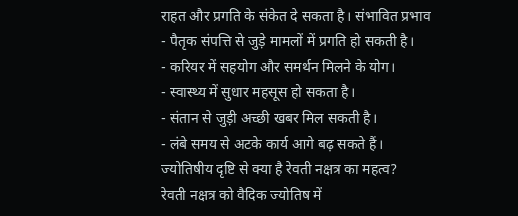राहत और प्रगति के संकेत दे सकता है। संभावित प्रभाव
- पैतृक संपत्ति से जुड़े मामलों में प्रगति हो सकती है।
- करियर में सहयोग और समर्थन मिलने के योग।
- स्वास्थ्य में सुधार महसूस हो सकता है।
- संतान से जुड़ी अच्छी खबर मिल सकती है।
- लंबे समय से अटके कार्य आगे बढ़ सकते हैं।
ज्योतिषीय दृष्टि से क्या है रेवती नक्षत्र का महत्व?
रेवती नक्षत्र को वैदिक ज्योतिष में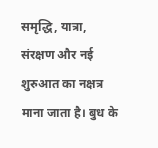समृद्धि, यात्रा, संरक्षण और नई शुरुआत का नक्षत्र माना जाता है। बुध के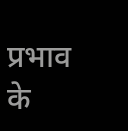प्रभाव के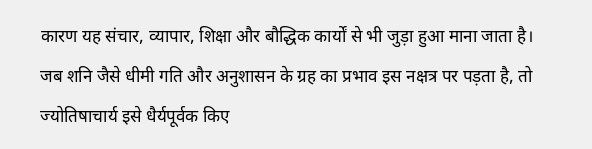कारण यह संचार, व्यापार, शिक्षा और बौद्धिक कार्यों से भी जुड़ा हुआ माना जाता है। जब शनि जैसे धीमी गति और अनुशासन के ग्रह का प्रभाव इस नक्षत्र पर पड़ता है, तो ज्योतिषाचार्य इसे धैर्यपूर्वक किए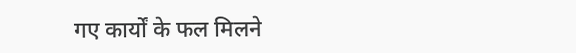गए कार्यों के फल मिलने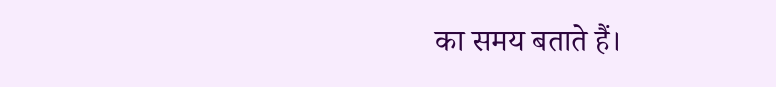का समय बताते हैं।